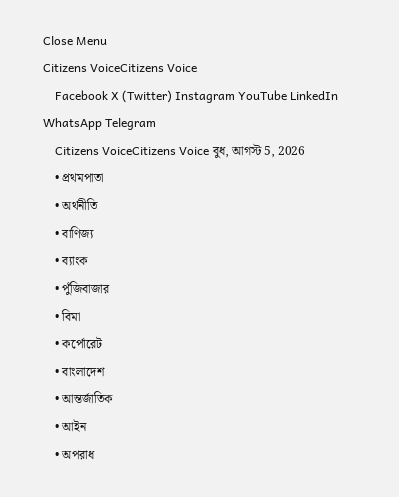Close Menu
Citizens VoiceCitizens Voice
    Facebook X (Twitter) Instagram YouTube LinkedIn WhatsApp Telegram
    Citizens VoiceCitizens Voice বুধ, আগস্ট 5, 2026
    • প্রথমপাতা
    • অর্থনীতি
    • বাণিজ্য
    • ব্যাংক
    • পুঁজিবাজার
    • বিমা
    • কর্পোরেট
    • বাংলাদেশ
    • আন্তর্জাতিক
    • আইন
    • অপরাধ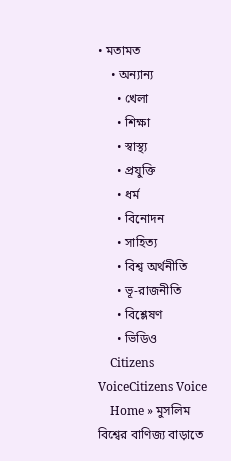• মতামত
    • অন্যান্য
      • খেলা
      • শিক্ষা
      • স্বাস্থ্য
      • প্রযুক্তি
      • ধর্ম
      • বিনোদন
      • সাহিত্য
      • বিশ্ব অর্থনীতি
      • ভূ-রাজনীতি
      • বিশ্লেষণ
      • ভিডিও
    Citizens VoiceCitizens Voice
    Home » মুসলিম বিশ্বের বাণিজ্য বাড়াতে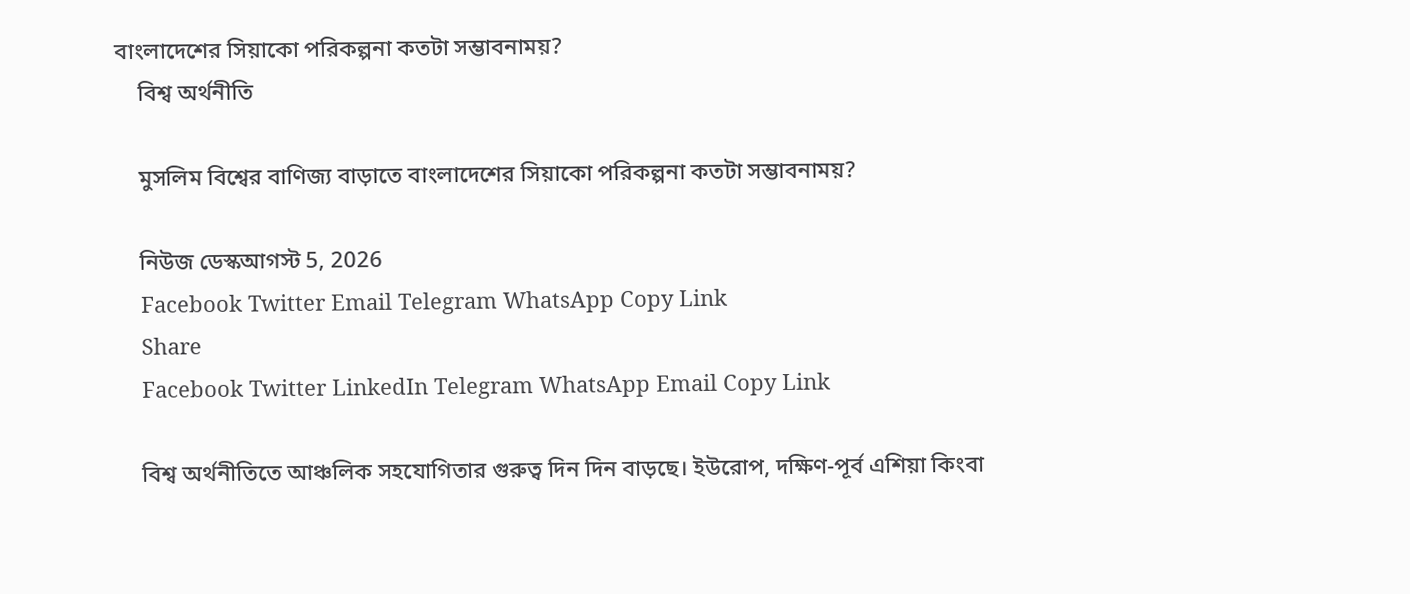বাংলাদেশের সিয়াকো পরিকল্পনা কতটা সম্ভাবনাময়?
    বিশ্ব অর্থনীতি

    মুসলিম বিশ্বের বাণিজ্য বাড়াতে বাংলাদেশের সিয়াকো পরিকল্পনা কতটা সম্ভাবনাময়?

    নিউজ ডেস্কআগস্ট 5, 2026
    Facebook Twitter Email Telegram WhatsApp Copy Link
    Share
    Facebook Twitter LinkedIn Telegram WhatsApp Email Copy Link

    বিশ্ব অর্থনীতিতে আঞ্চলিক সহযোগিতার গুরুত্ব দিন দিন বাড়ছে। ইউরোপ, দক্ষিণ-পূর্ব এশিয়া কিংবা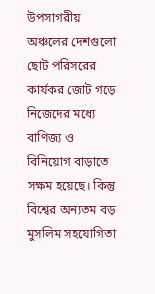উপসাগরীয় অঞ্চলের দেশগুলো ছোট পরিসরের কার্যকর জোট গড়ে নিজেদের মধ্যে বাণিজ্য ও বিনিয়োগ বাড়াতে সক্ষম হয়েছে। কিন্তু বিশ্বের অন্যতম বড় মুসলিম সহযোগিতা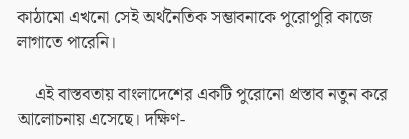কাঠামো এখনো সেই অর্থনৈতিক সম্ভাবনাকে পুরোপুরি কাজে লাগাতে পারেনি।

    এই বাস্তবতায় বাংলাদেশের একটি পুরোনো প্রস্তাব নতুন করে আলোচনায় এসেছে। দক্ষিণ-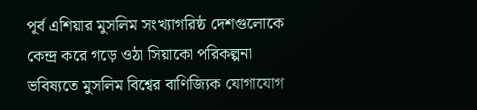পূর্ব এশিয়ার মুসলিম সংখ্যাগরিষ্ঠ দেশগুলোকে কেন্দ্র করে গড়ে ওঠা সিয়াকো পরিকল্পনা ভবিষ্যতে মুসলিম বিশ্বের বাণিজ্যিক যোগাযোগ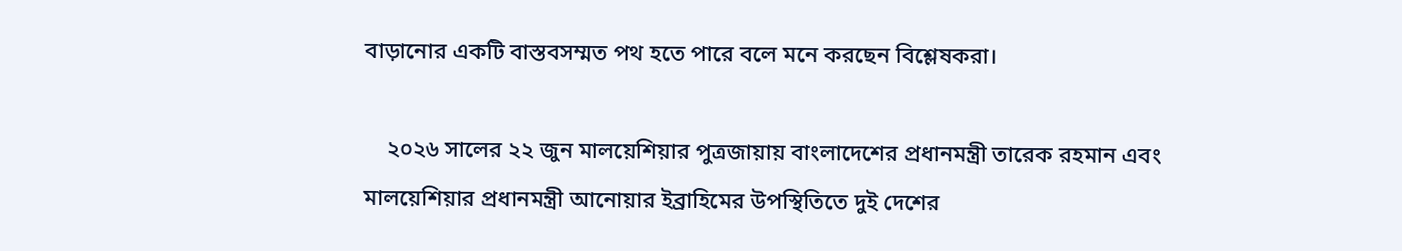বাড়ানোর একটি বাস্তবসম্মত পথ হতে পারে বলে মনে করছেন বিশ্লেষকরা।

    ২০২৬ সালের ২২ জুন মালয়েশিয়ার পুত্রজায়ায় বাংলাদেশের প্রধানমন্ত্রী তারেক রহমান এবং মালয়েশিয়ার প্রধানমন্ত্রী আনোয়ার ইব্রাহিমের উপস্থিতিতে দুই দেশের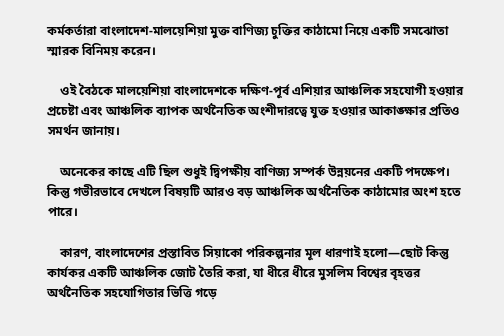কর্মকর্তারা বাংলাদেশ-মালয়েশিয়া মুক্ত বাণিজ্য চুক্তির কাঠামো নিয়ে একটি সমঝোতা স্মারক বিনিময় করেন।

    ওই বৈঠকে মালয়েশিয়া বাংলাদেশকে দক্ষিণ-পূর্ব এশিয়ার আঞ্চলিক সহযোগী হওয়ার প্রচেষ্টা এবং আঞ্চলিক ব্যাপক অর্থনৈতিক অংশীদারত্বে যুক্ত হওয়ার আকাঙ্ক্ষার প্রতিও সমর্থন জানায়।

    অনেকের কাছে এটি ছিল শুধুই দ্বিপক্ষীয় বাণিজ্য সম্পর্ক উন্নয়নের একটি পদক্ষেপ। কিন্তু গভীরভাবে দেখলে বিষয়টি আরও বড় আঞ্চলিক অর্থনৈতিক কাঠামোর অংশ হতে পারে।

    কারণ, বাংলাদেশের প্রস্তাবিত সিয়াকো পরিকল্পনার মূল ধারণাই হলো—ছোট কিন্তু কার্যকর একটি আঞ্চলিক জোট তৈরি করা, যা ধীরে ধীরে মুসলিম বিশ্বের বৃহত্তর অর্থনৈতিক সহযোগিতার ভিত্তি গড়ে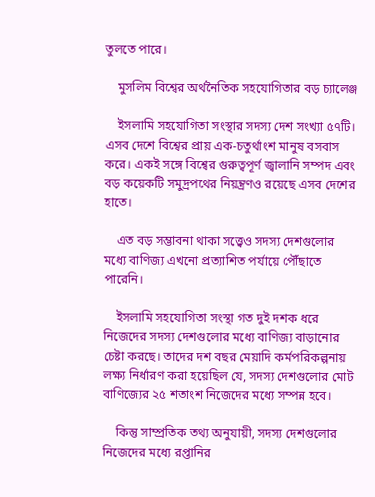তুলতে পারে।

    মুসলিম বিশ্বের অর্থনৈতিক সহযোগিতার বড় চ্যালেঞ্জ

    ইসলামি সহযোগিতা সংস্থার সদস্য দেশ সংখ্যা ৫৭টি। এসব দেশে বিশ্বের প্রায় এক-চতুর্থাংশ মানুষ বসবাস করে। একই সঙ্গে বিশ্বের গুরুত্বপূর্ণ জ্বালানি সম্পদ এবং বড় কয়েকটি সমুদ্রপথের নিয়ন্ত্রণও রয়েছে এসব দেশের হাতে।

    এত বড় সম্ভাবনা থাকা সত্ত্বেও সদস্য দেশগুলোর মধ্যে বাণিজ্য এখনো প্রত্যাশিত পর্যায়ে পৌঁছাতে পারেনি।

    ইসলামি সহযোগিতা সংস্থা গত দুই দশক ধরে নিজেদের সদস্য দেশগুলোর মধ্যে বাণিজ্য বাড়ানোর চেষ্টা করছে। তাদের দশ বছর মেয়াদি কর্মপরিকল্পনায় লক্ষ্য নির্ধারণ করা হয়েছিল যে, সদস্য দেশগুলোর মোট বাণিজ্যের ২৫ শতাংশ নিজেদের মধ্যে সম্পন্ন হবে।

    কিন্তু সাম্প্রতিক তথ্য অনুযায়ী, সদস্য দেশগুলোর নিজেদের মধ্যে রপ্তানির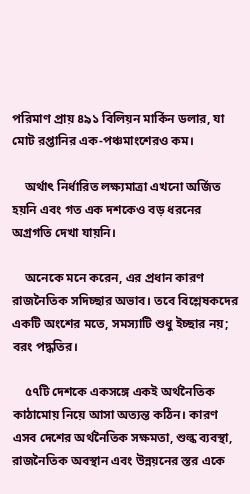পরিমাণ প্রায় ৪৯১ বিলিয়ন মার্কিন ডলার, যা মোট রপ্তানির এক-পঞ্চমাংশেরও কম।

    অর্থাৎ নির্ধারিত লক্ষ্যমাত্রা এখনো অর্জিত হয়নি এবং গত এক দশকেও বড় ধরনের অগ্রগতি দেখা যায়নি।

    অনেকে মনে করেন, এর প্রধান কারণ রাজনৈতিক সদিচ্ছার অভাব। তবে বিশ্লেষকদের একটি অংশের মতে, সমস্যাটি শুধু ইচ্ছার নয়; বরং পদ্ধতির।

    ৫৭টি দেশকে একসঙ্গে একই অর্থনৈতিক কাঠামোয় নিয়ে আসা অত্যন্ত কঠিন। কারণ এসব দেশের অর্থনৈতিক সক্ষমতা, শুল্ক ব্যবস্থা, রাজনৈতিক অবস্থান এবং উন্নয়নের স্তর একে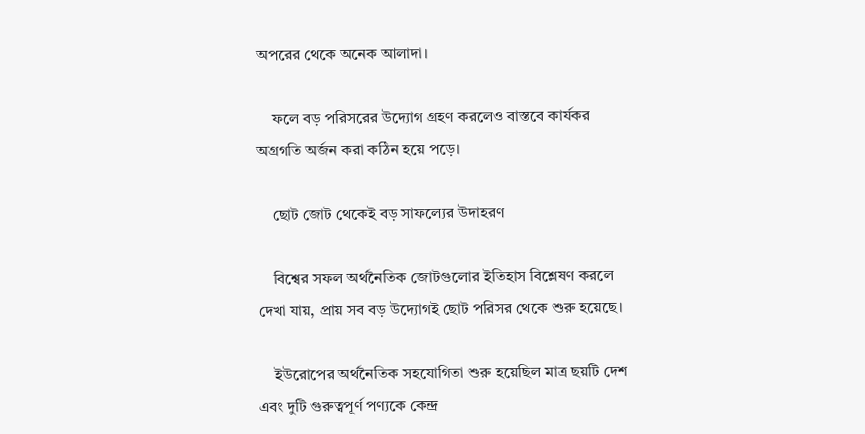অপরের থেকে অনেক আলাদা।

    ফলে বড় পরিসরের উদ্যোগ গ্রহণ করলেও বাস্তবে কার্যকর অগ্রগতি অর্জন করা কঠিন হয়ে পড়ে।

    ছোট জোট থেকেই বড় সাফল্যের উদাহরণ

    বিশ্বের সফল অর্থনৈতিক জোটগুলোর ইতিহাস বিশ্লেষণ করলে দেখা যায়, প্রায় সব বড় উদ্যোগই ছোট পরিসর থেকে শুরু হয়েছে।

    ইউরোপের অর্থনৈতিক সহযোগিতা শুরু হয়েছিল মাত্র ছয়টি দেশ এবং দুটি গুরুত্বপূর্ণ পণ্যকে কেন্দ্র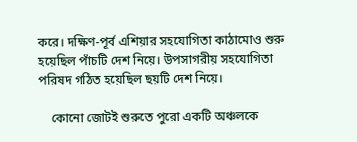করে। দক্ষিণ-পূর্ব এশিয়ার সহযোগিতা কাঠামোও শুরু হয়েছিল পাঁচটি দেশ নিয়ে। উপসাগরীয় সহযোগিতা পরিষদ গঠিত হয়েছিল ছয়টি দেশ নিয়ে।

    কোনো জোটই শুরুতে পুরো একটি অঞ্চলকে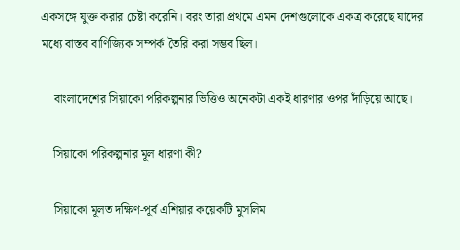একসঙ্গে যুক্ত করার চেষ্টা করেনি। বরং তারা প্রথমে এমন দেশগুলোকে একত্র করেছে যাদের মধ্যে বাস্তব বাণিজ্যিক সম্পর্ক তৈরি করা সম্ভব ছিল।

    বাংলাদেশের সিয়াকো পরিকল্পনার ভিত্তিও অনেকটা একই ধারণার ওপর দাঁড়িয়ে আছে।

    সিয়াকো পরিকল্পনার মূল ধারণা কী?

    সিয়াকো মূলত দক্ষিণ-পূর্ব এশিয়ার কয়েকটি মুসলিম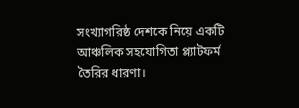সংখ্যাগরিষ্ঠ দেশকে নিয়ে একটি আঞ্চলিক সহযোগিতা প্ল্যাটফর্ম তৈরির ধারণা।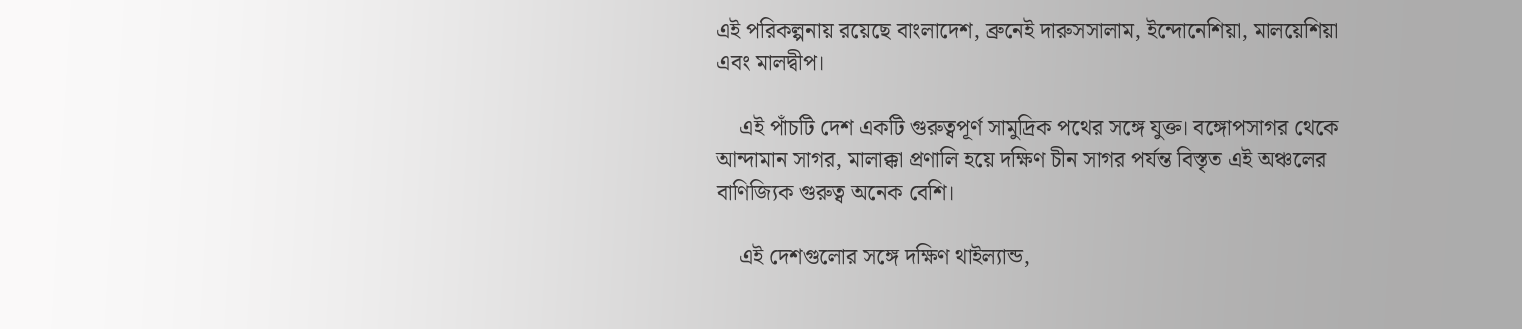এই পরিকল্পনায় রয়েছে বাংলাদেশ, ব্রুনেই দারুসসালাম, ইন্দোনেশিয়া, মালয়েশিয়া এবং মালদ্বীপ।

    এই পাঁচটি দেশ একটি গুরুত্বপূর্ণ সামুদ্রিক পথের সঙ্গে যুক্ত। বঙ্গোপসাগর থেকে আন্দামান সাগর, মালাক্কা প্রণালি হয়ে দক্ষিণ চীন সাগর পর্যন্ত বিস্তৃত এই অঞ্চলের বাণিজ্যিক গুরুত্ব অনেক বেশি।

    এই দেশগুলোর সঙ্গে দক্ষিণ থাইল্যান্ড,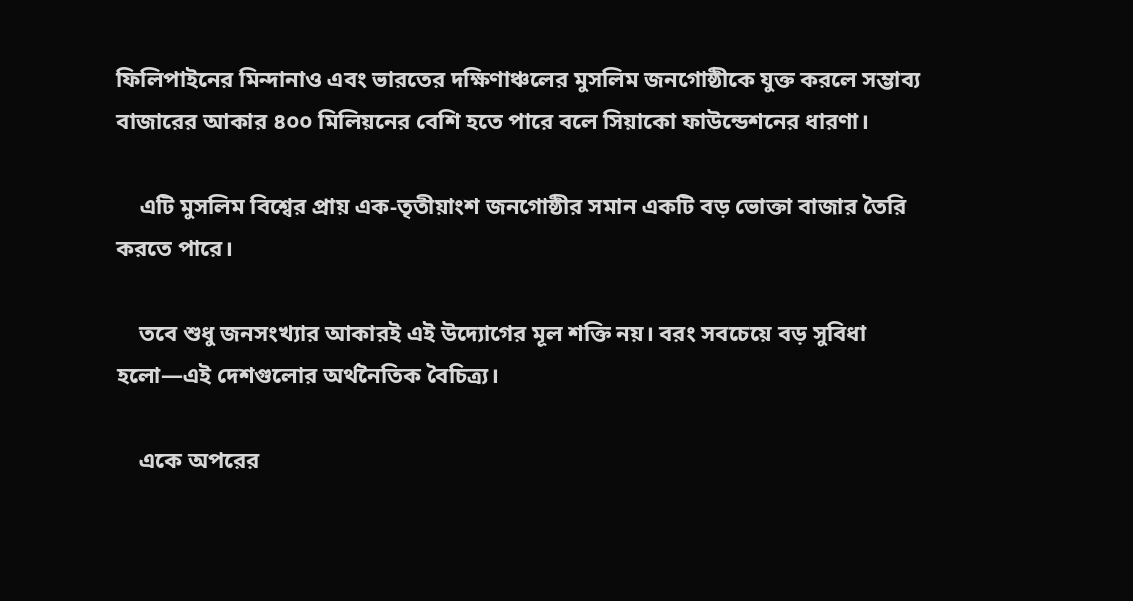ফিলিপাইনের মিন্দানাও এবং ভারতের দক্ষিণাঞ্চলের মুসলিম জনগোষ্ঠীকে যুক্ত করলে সম্ভাব্য বাজারের আকার ৪০০ মিলিয়নের বেশি হতে পারে বলে সিয়াকো ফাউন্ডেশনের ধারণা।

    এটি মুসলিম বিশ্বের প্রায় এক-তৃতীয়াংশ জনগোষ্ঠীর সমান একটি বড় ভোক্তা বাজার তৈরি করতে পারে।

    তবে শুধু জনসংখ্যার আকারই এই উদ্যোগের মূল শক্তি নয়। বরং সবচেয়ে বড় সুবিধা হলো—এই দেশগুলোর অর্থনৈতিক বৈচিত্র্য।

    একে অপরের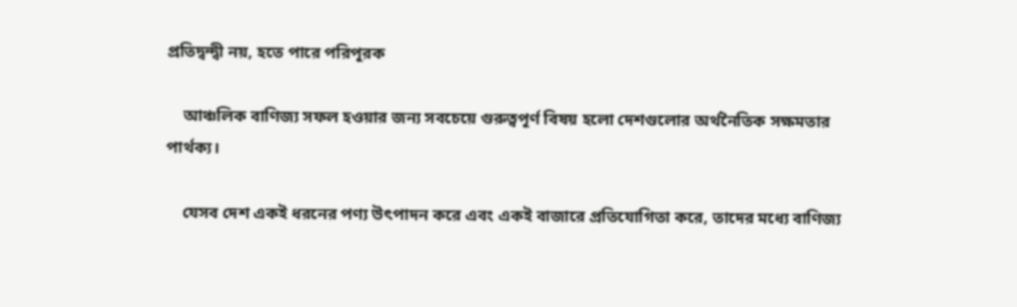প্রতিদ্বন্দ্বী নয়, হতে পারে পরিপূরক

    আঞ্চলিক বাণিজ্য সফল হওয়ার জন্য সবচেয়ে গুরুত্বপূর্ণ বিষয় হলো দেশগুলোর অর্থনৈতিক সক্ষমতার পার্থক্য।

    যেসব দেশ একই ধরনের পণ্য উৎপাদন করে এবং একই বাজারে প্রতিযোগিতা করে, তাদের মধ্যে বাণিজ্য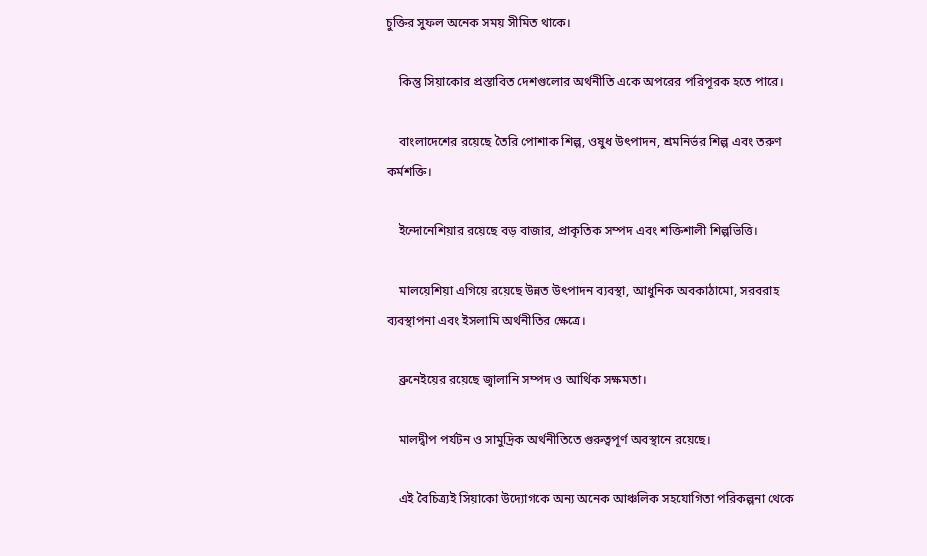চুক্তির সুফল অনেক সময় সীমিত থাকে।

    কিন্তু সিয়াকোর প্রস্তাবিত দেশগুলোর অর্থনীতি একে অপরের পরিপূরক হতে পারে।

    বাংলাদেশের রয়েছে তৈরি পোশাক শিল্প, ওষুধ উৎপাদন, শ্রমনির্ভর শিল্প এবং তরুণ কর্মশক্তি।

    ইন্দোনেশিয়ার রয়েছে বড় বাজার, প্রাকৃতিক সম্পদ এবং শক্তিশালী শিল্পভিত্তি।

    মালয়েশিয়া এগিয়ে রয়েছে উন্নত উৎপাদন ব্যবস্থা, আধুনিক অবকাঠামো, সরবরাহ ব্যবস্থাপনা এবং ইসলামি অর্থনীতির ক্ষেত্রে।

    ব্রুনেইয়ের রয়েছে জ্বালানি সম্পদ ও আর্থিক সক্ষমতা।

    মালদ্বীপ পর্যটন ও সামুদ্রিক অর্থনীতিতে গুরুত্বপূর্ণ অবস্থানে রয়েছে।

    এই বৈচিত্র্যই সিয়াকো উদ্যোগকে অন্য অনেক আঞ্চলিক সহযোগিতা পরিকল্পনা থেকে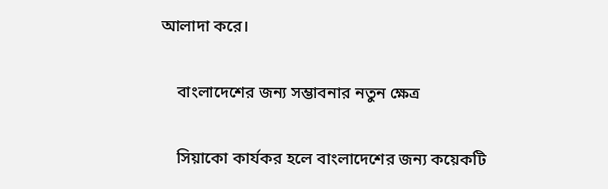আলাদা করে।

    বাংলাদেশের জন্য সম্ভাবনার নতুন ক্ষেত্র

    সিয়াকো কার্যকর হলে বাংলাদেশের জন্য কয়েকটি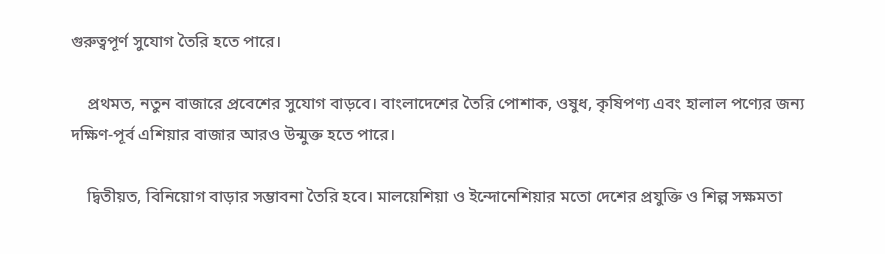গুরুত্বপূর্ণ সুযোগ তৈরি হতে পারে।

    প্রথমত, নতুন বাজারে প্রবেশের সুযোগ বাড়বে। বাংলাদেশের তৈরি পোশাক, ওষুধ, কৃষিপণ্য এবং হালাল পণ্যের জন্য দক্ষিণ-পূর্ব এশিয়ার বাজার আরও উন্মুক্ত হতে পারে।

    দ্বিতীয়ত, বিনিয়োগ বাড়ার সম্ভাবনা তৈরি হবে। মালয়েশিয়া ও ইন্দোনেশিয়ার মতো দেশের প্রযুক্তি ও শিল্প সক্ষমতা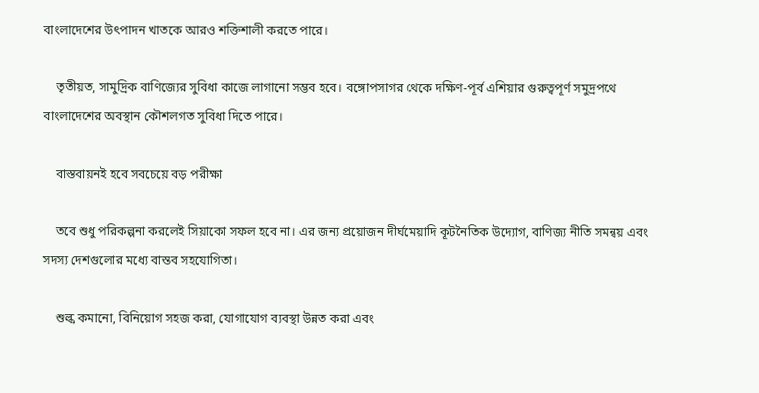বাংলাদেশের উৎপাদন খাতকে আরও শক্তিশালী করতে পারে।

    তৃতীয়ত, সামুদ্রিক বাণিজ্যের সুবিধা কাজে লাগানো সম্ভব হবে। বঙ্গোপসাগর থেকে দক্ষিণ-পূর্ব এশিয়ার গুরুত্বপূর্ণ সমুদ্রপথে বাংলাদেশের অবস্থান কৌশলগত সুবিধা দিতে পারে।

    বাস্তবায়নই হবে সবচেয়ে বড় পরীক্ষা

    তবে শুধু পরিকল্পনা করলেই সিয়াকো সফল হবে না। এর জন্য প্রয়োজন দীর্ঘমেয়াদি কূটনৈতিক উদ্যোগ, বাণিজ্য নীতি সমন্বয় এবং সদস্য দেশগুলোর মধ্যে বাস্তব সহযোগিতা।

    শুল্ক কমানো, বিনিয়োগ সহজ করা, যোগাযোগ ব্যবস্থা উন্নত করা এবং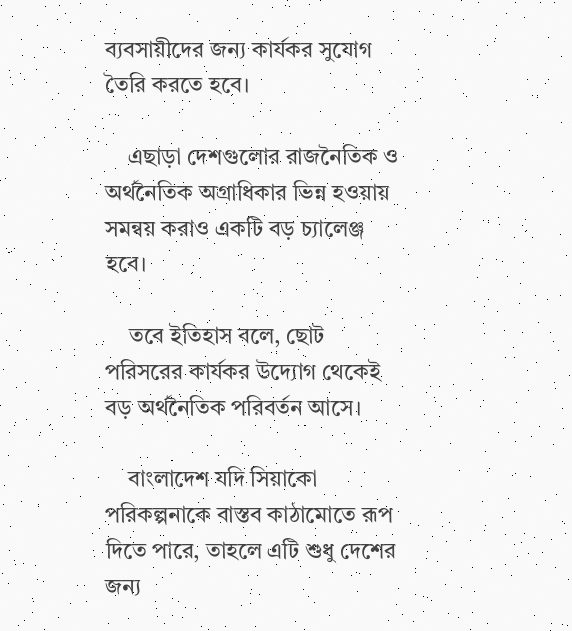ব্যবসায়ীদের জন্য কার্যকর সুযোগ তৈরি করতে হবে।

    এছাড়া দেশগুলোর রাজনৈতিক ও অর্থনৈতিক অগ্রাধিকার ভিন্ন হওয়ায় সমন্বয় করাও একটি বড় চ্যালেঞ্জ হবে।

    তবে ইতিহাস বলে, ছোট পরিসরের কার্যকর উদ্যোগ থেকেই বড় অর্থনৈতিক পরিবর্তন আসে।

    বাংলাদেশ যদি সিয়াকো পরিকল্পনাকে বাস্তব কাঠামোতে রূপ দিতে পারে, তাহলে এটি শুধু দেশের জন্য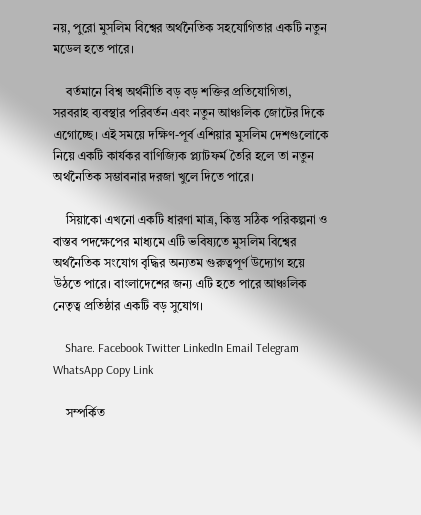নয়, পুরো মুসলিম বিশ্বের অর্থনৈতিক সহযোগিতার একটি নতুন মডেল হতে পারে।

    বর্তমানে বিশ্ব অর্থনীতি বড় বড় শক্তির প্রতিযোগিতা, সরবরাহ ব্যবস্থার পরিবর্তন এবং নতুন আঞ্চলিক জোটের দিকে এগোচ্ছে। এই সময়ে দক্ষিণ-পূর্ব এশিয়ার মুসলিম দেশগুলোকে নিয়ে একটি কার্যকর বাণিজ্যিক প্ল্যাটফর্ম তৈরি হলে তা নতুন অর্থনৈতিক সম্ভাবনার দরজা খুলে দিতে পারে।

    সিয়াকো এখনো একটি ধারণা মাত্র, কিন্তু সঠিক পরিকল্পনা ও বাস্তব পদক্ষেপের মাধ্যমে এটি ভবিষ্যতে মুসলিম বিশ্বের অর্থনৈতিক সংযোগ বৃদ্ধির অন্যতম গুরুত্বপূর্ণ উদ্যোগ হয়ে উঠতে পারে। বাংলাদেশের জন্য এটি হতে পারে আঞ্চলিক নেতৃত্ব প্রতিষ্ঠার একটি বড় সুযোগ।

    Share. Facebook Twitter LinkedIn Email Telegram WhatsApp Copy Link

    সম্পর্কিত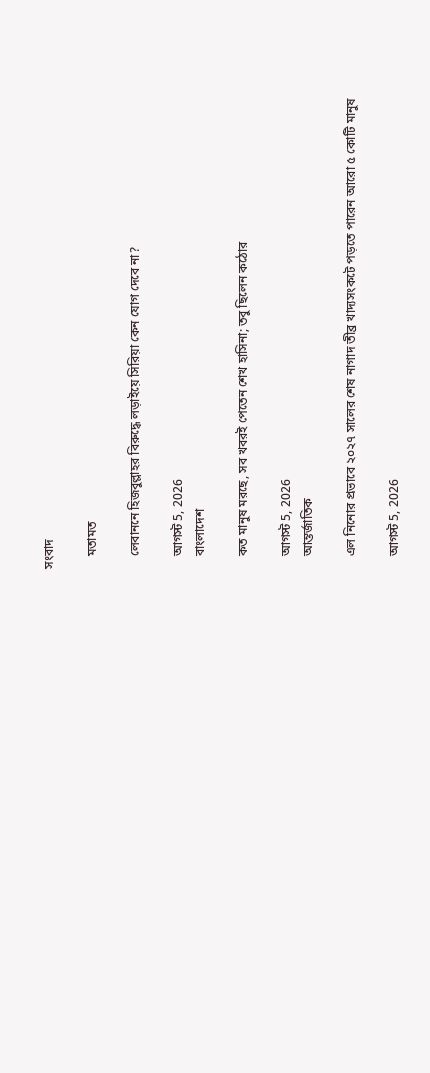সংবাদ

    মতামত

    লেবাননে হিজবুল্লাহর বিরুদ্ধে লড়াইয়ে সিরিয়া কেন যোগ দেবে না?

    আগস্ট 5, 2026
    বাংলাদেশ

    কত মানুষ মরছে, সব খবরই পেতেন শেখ হাসিনা; তবু ছিলেন কঠোর

    আগস্ট 5, 2026
    আন্তর্জাতিক

    এল নিনোর প্রভাবে ২০২৭ সালের শেষ নাগাদ তীব্র খাদ্যসংকটে পড়তে পারেন আরো ৫ কোটি মানুষ

    আগস্ট 5, 2026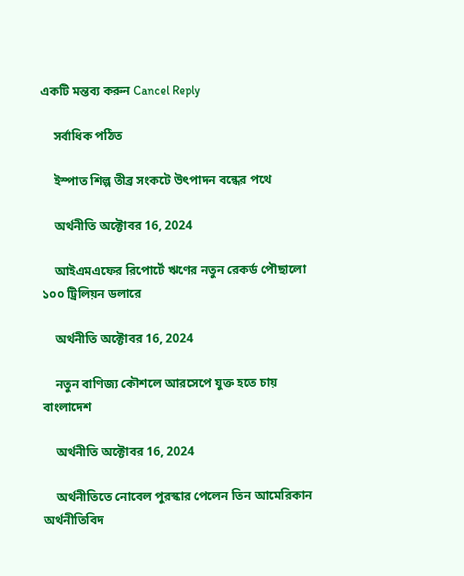একটি মন্তব্য করুন Cancel Reply

    সর্বাধিক পঠিত

    ইস্পাত শিল্প তীব্র সংকটে উৎপাদন বন্ধের পথে

    অর্থনীতি অক্টোবর 16, 2024

    আইএমএফের রিপোর্টে ঋণের নতুন রেকর্ড পৌছালো ১০০ ট্রিলিয়ন ডলারে

    অর্থনীতি অক্টোবর 16, 2024

    নতুন বাণিজ্য কৌশলে আরসেপে যুক্ত হতে চায় বাংলাদেশ

    অর্থনীতি অক্টোবর 16, 2024

    অর্থনীতিতে নোবেল পুরস্কার পেলেন তিন আমেরিকান অর্থনীতিবিদ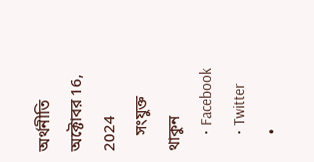অর্থনীতি অক্টোবর 16, 2024
    সংযুক্ত থাকুন
    • Facebook
    • Twitter
    •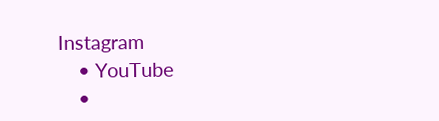Instagram
    • YouTube
    •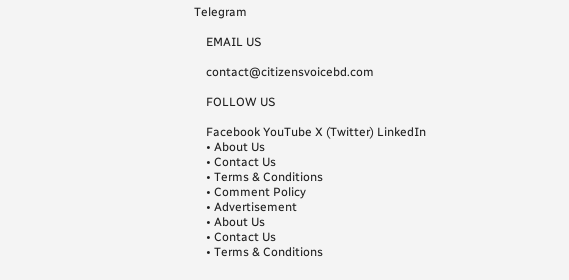Telegram

    EMAIL US

    contact@citizensvoicebd.com

    FOLLOW US

    Facebook YouTube X (Twitter) LinkedIn
    • About Us
    • Contact Us
    • Terms & Conditions
    • Comment Policy
    • Advertisement
    • About Us
    • Contact Us
    • Terms & Conditions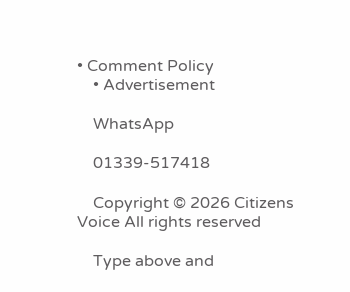• Comment Policy
    • Advertisement

    WhatsApp

    01339-517418

    Copyright © 2026 Citizens Voice All rights reserved

    Type above and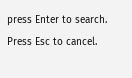press Enter to search. Press Esc to cancel.